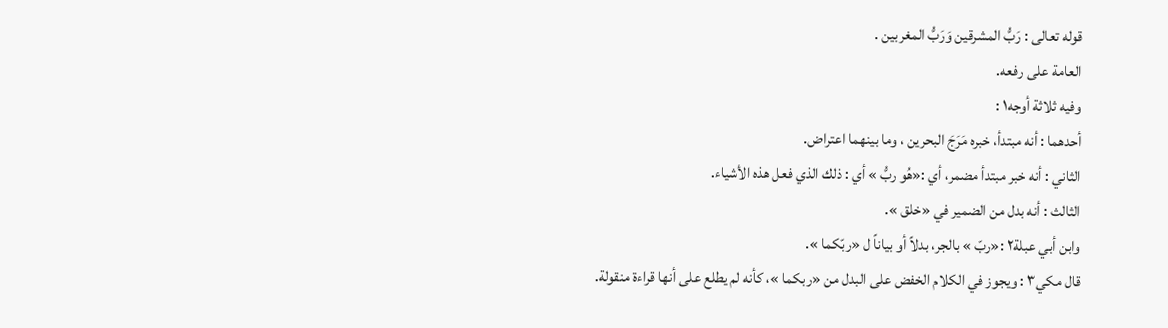قوله تعالى : رَبُّ المشرقين وَرَبُّ المغربين .
العامة على رفعه.
وفيه ثلاثة أوجه١ :
أحدهما : أنه مبتدأ، خبره مَرَجَ البحرين ، وما بينهما اعتراض.
الثاني : أنه خبر مبتدأ مضمر، أي :«هُو ربُّ » أي : ذلك الذي فعل هذه الأشياء.
الثالث : أنه بدل من الضمير في «خلق ».
وابن أبي عبلة٢ :«ربّ » بالجر، بدلاً أو بياناً ل «ربّكما ».
قال مكي٣ : ويجوز في الكلام الخفض على البدل من «ربكما »، كأنه لم يطلع على أنها قراءة منقولة.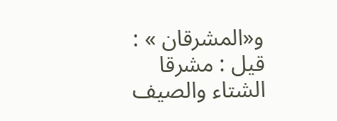و«المشرقان » : قيل : مشرقا الشتاء والصيف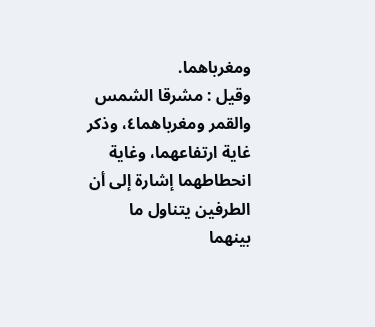ومغرباهما.
وقيل : مشرقا الشمس والقمر ومغرباهما٤، وذكر غاية ارتفاعهما، وغاية انحطاطهما إشارة إلى أن الطرفين يتناول ما بينهما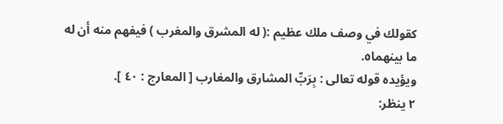كقولك في وصف ملك عظيم :( له المشرق والمغرب ) فيفهم منه أن له ما بينهما٥.
ويؤيده قوله تعالى : بِرَبِّ المشارق والمغارب [ المعارج : ٤٠ ].
٢ ينظر: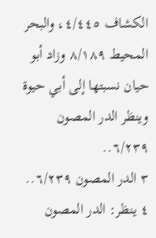الكشاف ٤/٤٤٥، والبحر المحيط ٨/١٨٩ وزاد أبو حيان نسبتها إلى أبي حيوة وينظر الدر المصون ٦/٢٣٩..
٣ الدر المصون ٦/٢٣٩..
٤ ينظر: الدر المصون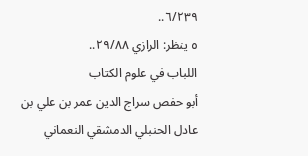٦/٢٣٩..
٥ ينظر: الرازي ٢٩/٨٨..
اللباب في علوم الكتاب
أبو حفص سراج الدين عمر بن علي بن عادل الحنبلي الدمشقي النعماني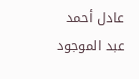عادل أحمد عبد الموجود